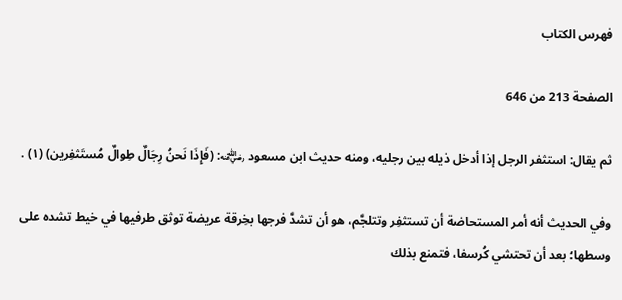فهرس الكتاب

الصفحة 213 من 646

ثم يقال: استثفر الرجل إذا أدخل ذيله بين رجليه، ومنه حديث ابن مسعود ﵁: (فَإِذَا نَحنُ رِجَالٌ طِوالٌ مُستَثفِرين) (١) .

وفي الحديث أنه أمر المستحاضة أن تستثفِر وتتلجَّم، هو أن تشدَّ فرجها بخِرقة عريضة توثق طرفيها في خيط تشده على وسطها؛ بعد أن تحتشي كُرسفا، فتمنع بذلك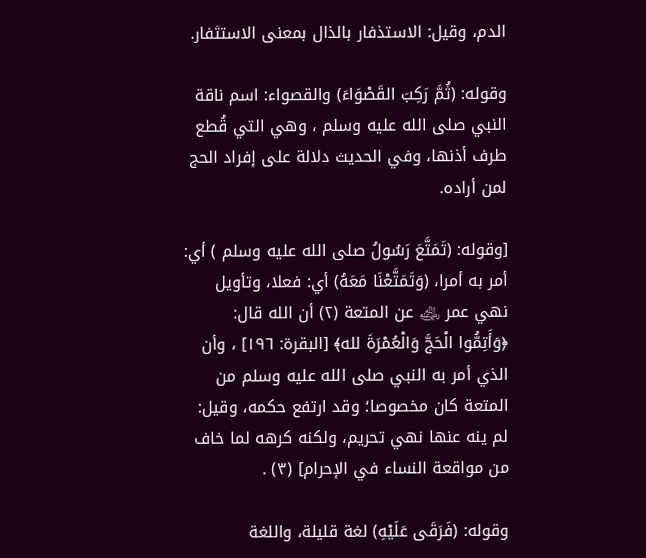الدم، وقيل: الاستذفار بالذال بمعنى الاستثفار.

وقوله: (ثُمَّ رَكِبَ القَصْوَاءَ) والقصواء: اسم ناقة النبي صلى الله عليه وسلم ، وهي التي قُطع طرف أذنها، وفي الحديث دلالة على إفراد الحج لمن أراده.

[وقوله: (تَمَتَّعَ رَسُولُ صلى الله عليه وسلم ) أي: أمر به أمرا، (وَتَمَتَّعْنَا مَعَهُ) أي: فعلا، وتأويل نهي عمر ﵁ عن المتعة (٢) أن الله قال: ﴿وَأَتِمُّوا الْحَجَّ وَالْعُمْرَةَ لله﴾ [البقرة: ١٩٦] ، وأن الذي أمر به النبي صلى الله عليه وسلم من المتعة كان مخصوصا؛ وقد ارتفع حكمه، وقيل: لم ينه عنها نهي تحريم، ولكنه كرهه لما خاف من مواقعة النساء في الإحرام] (٣) .

وقوله: (فَرَقَى عَلَيْهِ) لغة قليلة، واللغة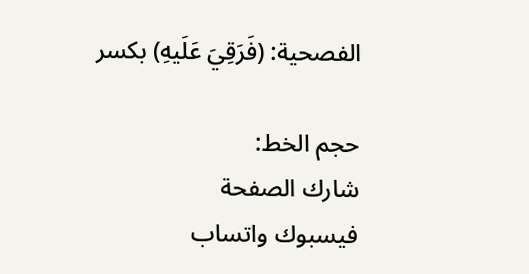الفصحية: (فَرَقِيَ عَلَيهِ) بكسر

حجم الخط:
شارك الصفحة
فيسبوك واتساب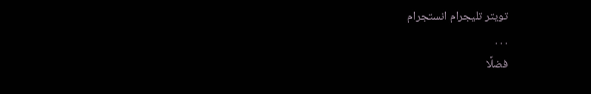تويتر تليجرام انستجرام
. . .
فضلًا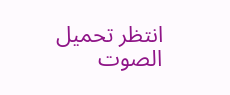انتظر تحميل الصوت